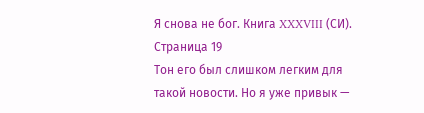Я снова не бог. Книга XXXVIII (СИ). Страница 19
Тон его был слишком легким для такой новости. Но я уже привык —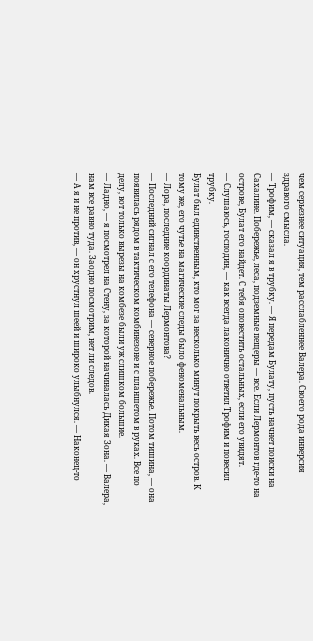чем серьезнее ситуация, тем расслабленнее Валера. Своего рода инверсия здравого смысла.
— Трофим, — сказал я в трубку. — Я передам Булату, пусть начнет поиски на Сахалине. Побережье, леса, подземные пещеры — все. Если Лермонтов где-то на острове, Булат его найдет. С тебя оповестить остальных, если его увидят.
— Слушаюсь, господин, — как всегда лаконично ответил Трофим и повесил трубку.
Булат был единственным, кто мог за несколько минут покрыть весь остров. К тому же, его чутье на магические следы было феноменальным.
— Лора, последние координаты Лермонтова?
— Последний сигнал с его телефона — северное побережье. Потом тишина, — она появилась рядом в тактическом комбинезоне и с планшетом в руках. Все по делу, вот только вырезы на комбезе были уж слишком большие.
— Ладно, — я посмотрел на Стену, за которой начиналась Дикая Зона. — Валера, нам все равно туда. Заодно посмотрим, нет ли следов.
— А я и не против, — он хрустнул шеей и широко улыбнулся. — Наконец-то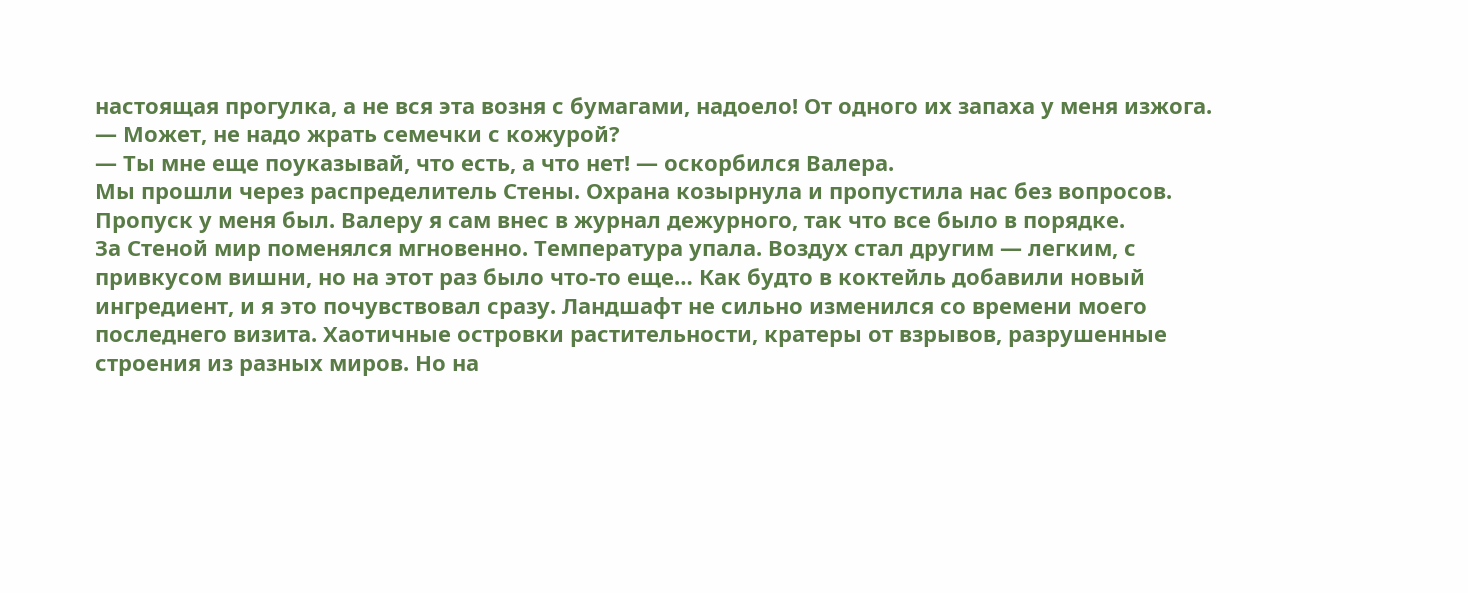настоящая прогулка, а не вся эта возня с бумагами, надоело! От одного их запаха у меня изжога.
— Может, не надо жрать семечки с кожурой?
— Ты мне еще поуказывай, что есть, а что нет! — оскорбился Валера.
Мы прошли через распределитель Стены. Охрана козырнула и пропустила нас без вопросов. Пропуск у меня был. Валеру я сам внес в журнал дежурного, так что все было в порядке.
За Стеной мир поменялся мгновенно. Температура упала. Воздух стал другим — легким, с привкусом вишни, но на этот раз было что-то еще… Как будто в коктейль добавили новый ингредиент, и я это почувствовал сразу. Ландшафт не сильно изменился со времени моего последнего визита. Хаотичные островки растительности, кратеры от взрывов, разрушенные строения из разных миров. Но на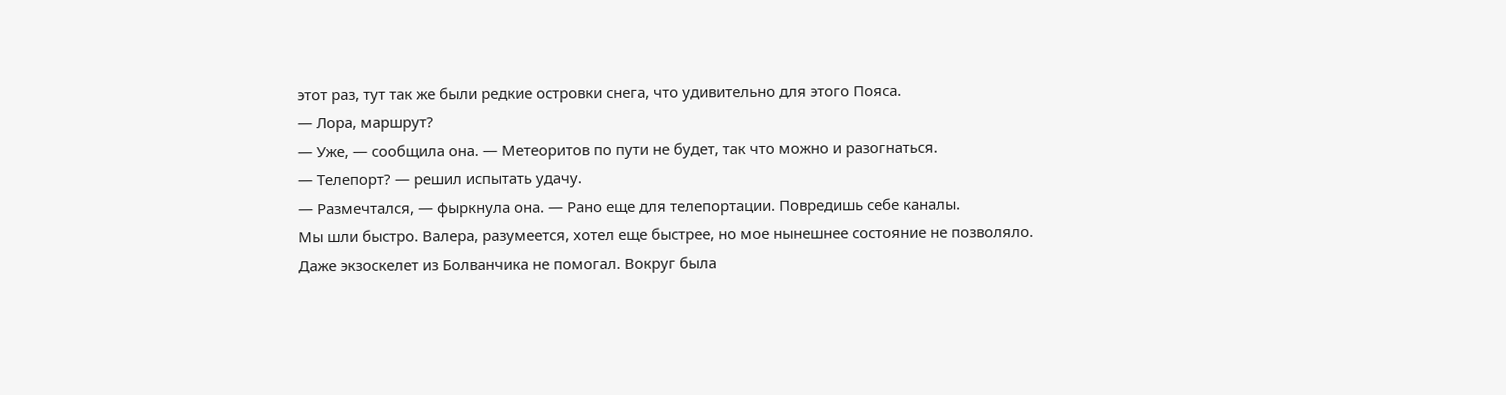этот раз, тут так же были редкие островки снега, что удивительно для этого Пояса.
— Лора, маршрут?
— Уже, — сообщила она. — Метеоритов по пути не будет, так что можно и разогнаться.
— Телепорт? — решил испытать удачу.
— Размечтался, — фыркнула она. — Рано еще для телепортации. Повредишь себе каналы.
Мы шли быстро. Валера, разумеется, хотел еще быстрее, но мое нынешнее состояние не позволяло. Даже экзоскелет из Болванчика не помогал. Вокруг была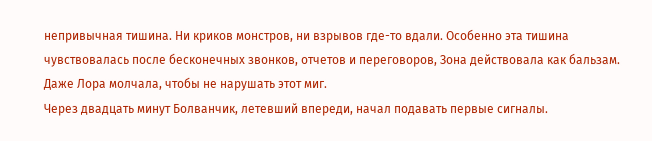непривычная тишина. Ни криков монстров, ни взрывов где-то вдали. Особенно эта тишина чувствовалась после бесконечных звонков, отчетов и переговоров, Зона действовала как бальзам. Даже Лора молчала, чтобы не нарушать этот миг.
Через двадцать минут Болванчик, летевший впереди, начал подавать первые сигналы.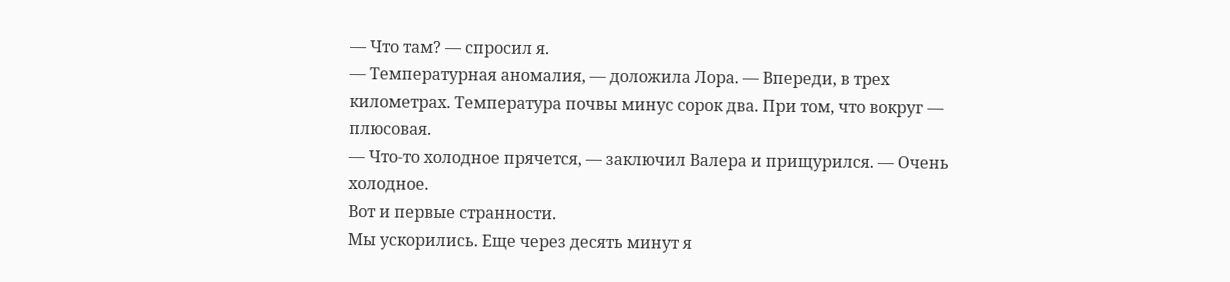— Что там? — спросил я.
— Температурная аномалия, — доложила Лора. — Впереди, в трех километрах. Температура почвы минус сорок два. При том, что вокруг — плюсовая.
— Что-то холодное прячется, — заключил Валера и прищурился. — Очень холодное.
Вот и первые странности.
Мы ускорились. Еще через десять минут я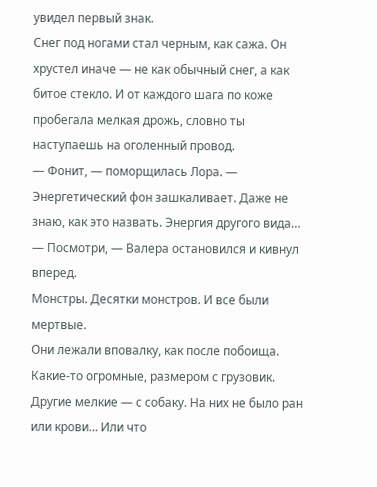увидел первый знак.
Снег под ногами стал черным, как сажа. Он хрустел иначе — не как обычный снег, а как битое стекло. И от каждого шага по коже пробегала мелкая дрожь, словно ты наступаешь на оголенный провод.
— Фонит, — поморщилась Лора. — Энергетический фон зашкаливает. Даже не знаю, как это назвать. Энергия другого вида…
— Посмотри, — Валера остановился и кивнул вперед.
Монстры. Десятки монстров. И все были мертвые.
Они лежали вповалку, как после побоища. Какие-то огромные, размером с грузовик. Другие мелкие — с собаку. На них не было ран или крови… Или что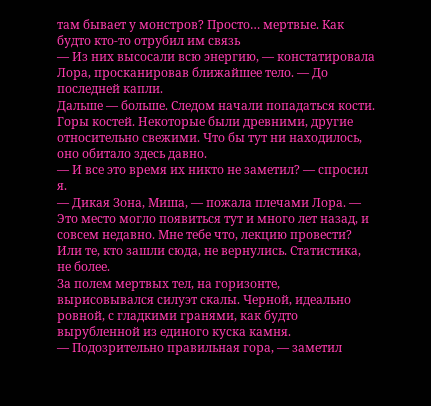там бывает у монстров? Просто… мертвые. Как будто кто-то отрубил им связь
— Из них высосали всю энергию, — констатировала Лора, просканировав ближайшее тело. — До последней капли.
Дальше — больше. Следом начали попадаться кости. Горы костей. Некоторые были древними, другие относительно свежими. Что бы тут ни находилось, оно обитало здесь давно.
— И все это время их никто не заметил? — спросил я.
— Дикая Зона, Миша, — пожала плечами Лора. — Это место могло появиться тут и много лет назад, и совсем недавно. Мне тебе что, лекцию провести? Или те, кто зашли сюда, не вернулись. Статистика, не более.
За полем мертвых тел, на горизонте, вырисовывался силуэт скалы. Черной, идеально ровной, с гладкими гранями, как будто вырубленной из единого куска камня.
— Подозрительно правильная гора, — заметил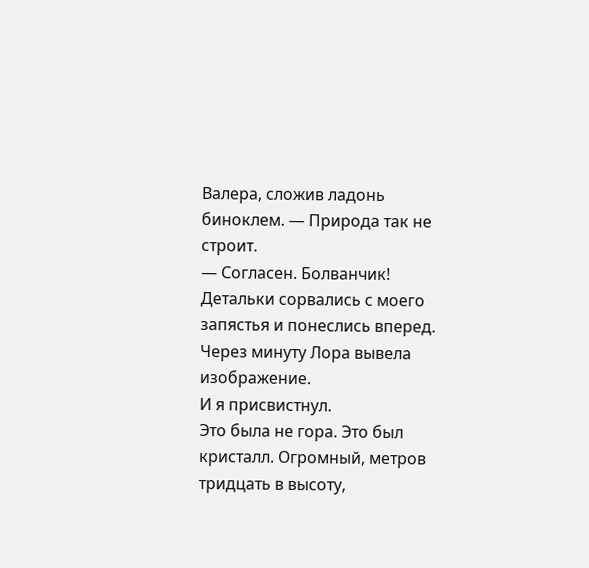Валера, сложив ладонь биноклем. — Природа так не строит.
— Согласен. Болванчик!
Детальки сорвались с моего запястья и понеслись вперед. Через минуту Лора вывела изображение.
И я присвистнул.
Это была не гора. Это был кристалл. Огромный, метров тридцать в высоту,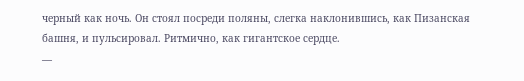черный как ночь. Он стоял посреди поляны, слегка наклонившись, как Пизанская башня, и пульсировал. Ритмично, как гигантское сердце.
—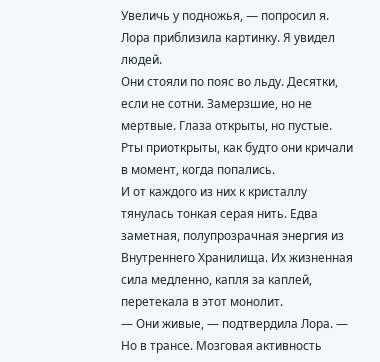Увеличь у подножья, — попросил я.
Лора приблизила картинку. Я увидел людей.
Они стояли по пояс во льду. Десятки, если не сотни. Замерзшие, но не мертвые. Глаза открыты, но пустые. Рты приоткрыты, как будто они кричали в момент, когда попались.
И от каждого из них к кристаллу тянулась тонкая серая нить. Едва заметная, полупрозрачная энергия из Внутреннего Хранилища. Их жизненная сила медленно, капля за каплей, перетекала в этот монолит.
— Они живые, — подтвердила Лора. — Но в трансе. Мозговая активность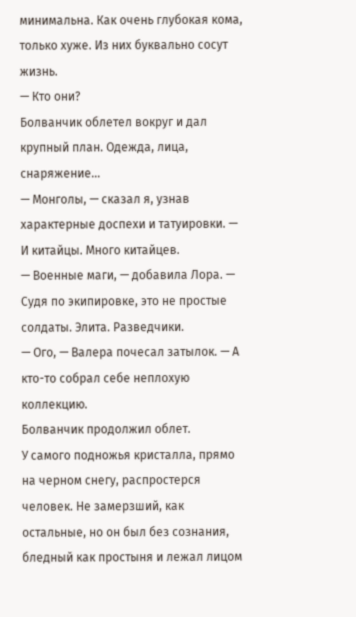минимальна. Как очень глубокая кома, только хуже. Из них буквально сосут жизнь.
— Кто они?
Болванчик облетел вокруг и дал крупный план. Одежда, лица, снаряжение…
— Монголы, — сказал я, узнав характерные доспехи и татуировки. — И китайцы. Много китайцев.
— Военные маги, — добавила Лора. — Судя по экипировке, это не простые солдаты. Элита. Разведчики.
— Ого, — Валера почесал затылок. — А кто-то собрал себе неплохую коллекцию.
Болванчик продолжил облет.
У самого подножья кристалла, прямо на черном снегу, распростерся человек. Не замерзший, как остальные, но он был без сознания, бледный как простыня и лежал лицом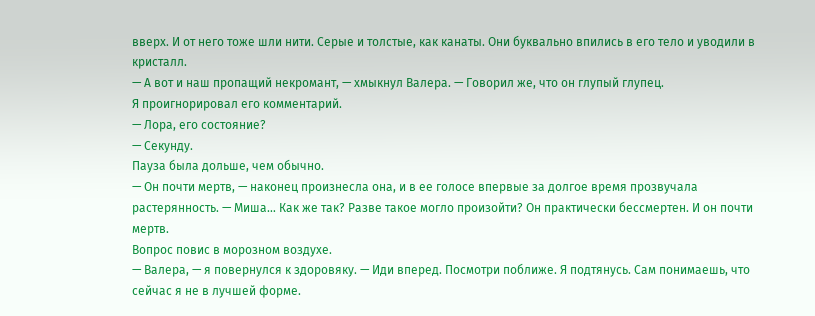вверх. И от него тоже шли нити. Серые и толстые, как канаты. Они буквально впились в его тело и уводили в кристалл.
— А вот и наш пропащий некромант, — хмыкнул Валера. — Говорил же, что он глупый глупец.
Я проигнорировал его комментарий.
— Лора, его состояние?
— Секунду.
Пауза была дольше, чем обычно.
— Он почти мертв, — наконец произнесла она, и в ее голосе впервые за долгое время прозвучала растерянность. — Миша… Как же так? Разве такое могло произойти? Он практически бессмертен. И он почти мертв.
Вопрос повис в морозном воздухе.
— Валера, — я повернулся к здоровяку. — Иди вперед. Посмотри поближе. Я подтянусь. Сам понимаешь, что сейчас я не в лучшей форме.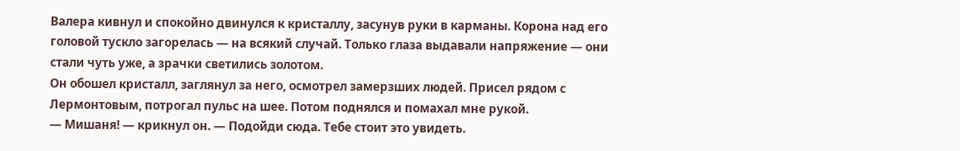Валера кивнул и спокойно двинулся к кристаллу, засунув руки в карманы. Корона над его головой тускло загорелась — на всякий случай. Только глаза выдавали напряжение — они стали чуть уже, а зрачки светились золотом.
Он обошел кристалл, заглянул за него, осмотрел замерзших людей. Присел рядом с Лермонтовым, потрогал пульс на шее. Потом поднялся и помахал мне рукой.
— Мишаня! — крикнул он. — Подойди сюда. Тебе стоит это увидеть.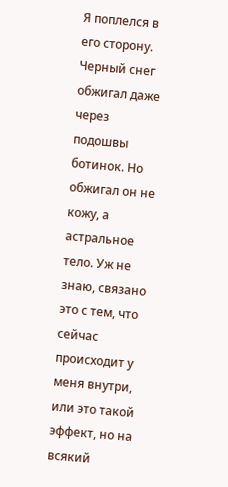Я поплелся в его сторону. Черный снег обжигал даже через подошвы ботинок. Но обжигал он не кожу, а астральное тело. Уж не знаю, связано это с тем, что сейчас происходит у меня внутри, или это такой эффект, но на всякий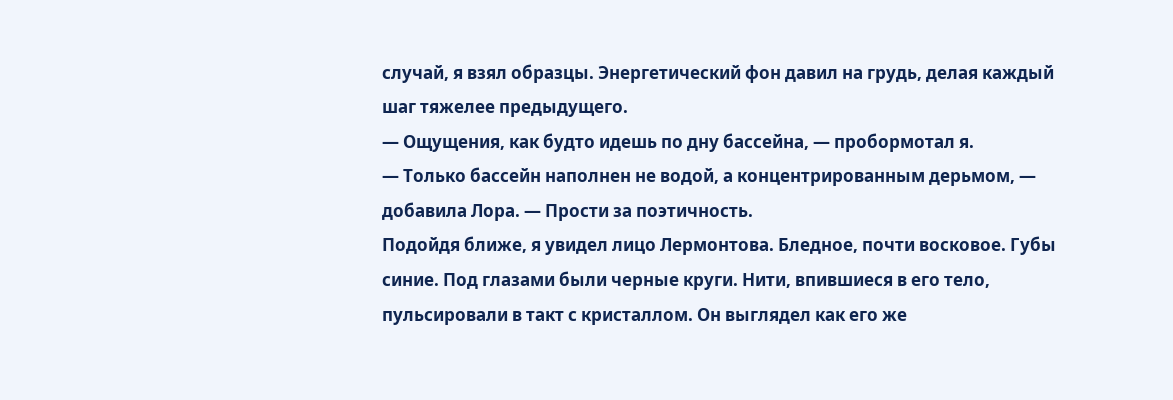случай, я взял образцы. Энергетический фон давил на грудь, делая каждый шаг тяжелее предыдущего.
— Ощущения, как будто идешь по дну бассейна, — пробормотал я.
— Только бассейн наполнен не водой, а концентрированным дерьмом, — добавила Лора. — Прости за поэтичность.
Подойдя ближе, я увидел лицо Лермонтова. Бледное, почти восковое. Губы синие. Под глазами были черные круги. Нити, впившиеся в его тело, пульсировали в такт с кристаллом. Он выглядел как его же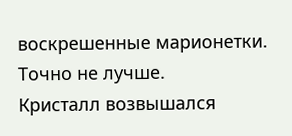воскрешенные марионетки. Точно не лучше.
Кристалл возвышался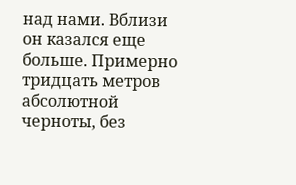над нами. Вблизи он казался еще больше. Примерно тридцать метров абсолютной черноты, без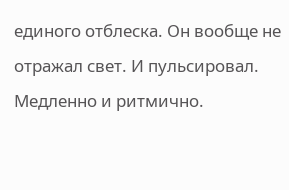единого отблеска. Он вообще не отражал свет. И пульсировал. Медленно и ритмично.